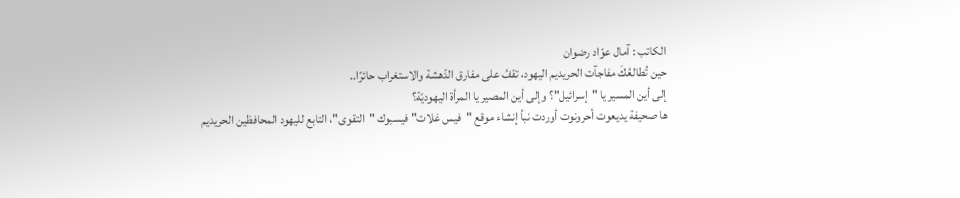الكاتب : آمال عوّاد رضوان
حين تُطالعُكَ مفاجآت الحريديم اليهود، تقفُ على مفارق الدّهشة والاستغراب حائرًا..
إلى أين المسير يا "إسرائيل"؟ وإلى أين المصير يا المرأة اليهوديّة؟
ها صحيفة يديعوت أحرونوت أوردت نبأ إنشاء موقع "فيس غلات" فيسبوك "التقوى"، التابع لليهود المحافظين الحريديم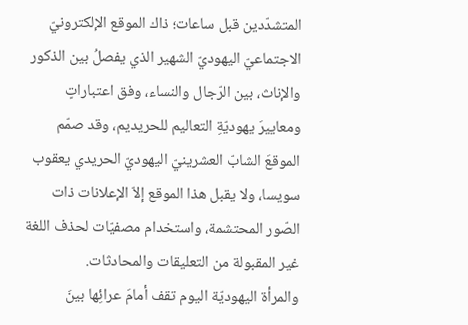المتشدّدين قبل ساعات؛ ذاك الموقع الإلكترونيّ الاجتماعيّ اليهوديّ الشهير الذي يفصلُ بين الذكور والإناث، بين الرّجال والنساء، وفق اعتباراتٍ ومعاييرَ يهوديّةِ التعاليم للحريديم، وقد صمّم الموقعَ الشابّ العشرينيّ اليهوديّ الحريدي يعقوب سويسا، ولا يقبل هذا الموقع إلاّ الإعلانات ذات الصّور المحتشمة، واستخدام مصفيّات لحذف اللغة غير المقبولة من التعليقات والمحادثات.
والمرأة اليهوديّة اليوم تقف أمامَ عرائِها بينَ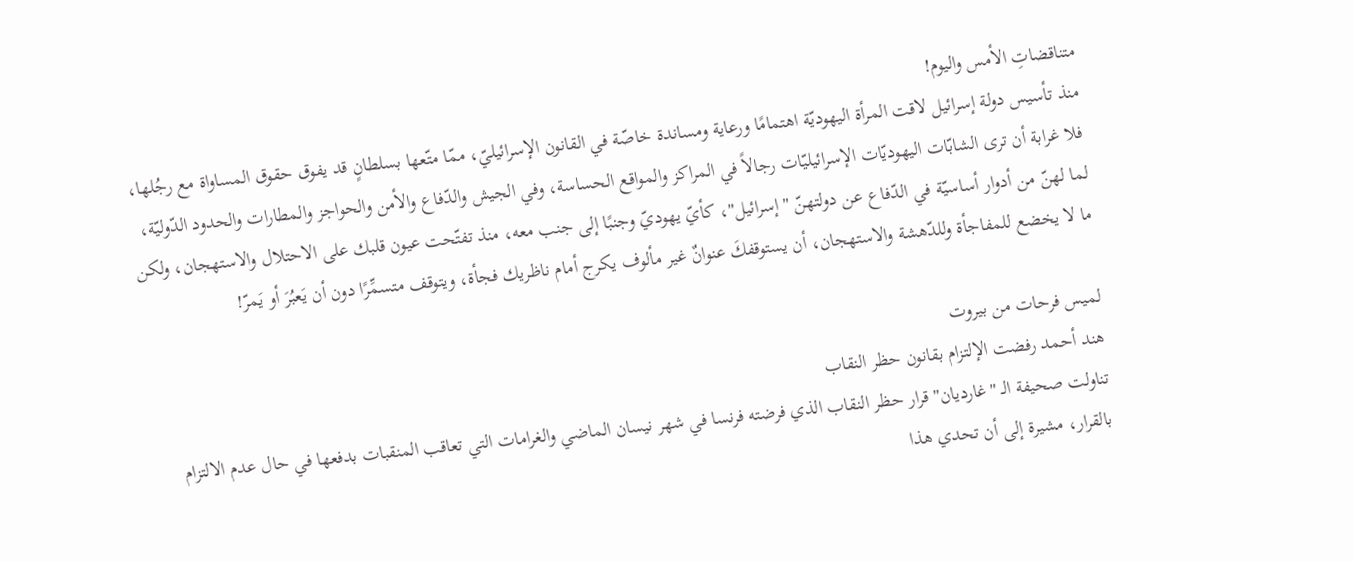متناقضاتِ الأمس واليوم!
منذ تأسيس دولة إسرائيل لاقت المرأة اليهوديّة اهتمامًا ورعاية ومساندة خاصّة في القانون الإسرائيليّ، ممّا متّعها بسلطانٍ قد يفوق حقوق المساواة مع رجُلها، فلا غرابة أن ترى الشابّات اليهوديّات الإسرائيليّات رجالاً في المراكز والمواقع الحساسة، وفي الجيش والدّفاع والأمن والحواجز والمطارات والحدود الدّوليّة، لما لهنّ من أدوار أساسيّة في الدّفاع عن دولتهنّ "إسرائيل"، كأيّ يهوديّ وجنبًا إلى جنب معه، منذ تفتّحت عيون قلبك على الاحتلال والاستهجان، ولكن ما لا يخضع للمفاجأة وللدّهشة والاستهجان، أن يستوقفكَ عنوانٌ غير مألوف يكرج أمام ناظريك فجأة، ويتوقف متسمِّرًا دون أن يَعبُرَ أو يَمرّ!

لميس فرحات من بيروت
هند أحمد رفضت الإلتزام بقانون حظر النقاب
تناولت صحيفة الـ "غارديان" قرار حظر النقاب الذي فرضته فرنسا في شهر نيسان الماضي والغرامات التي تعاقب المنقبات بدفعها في حال عدم الالتزام بالقرار، مشيرة إلى أن تحدي هذا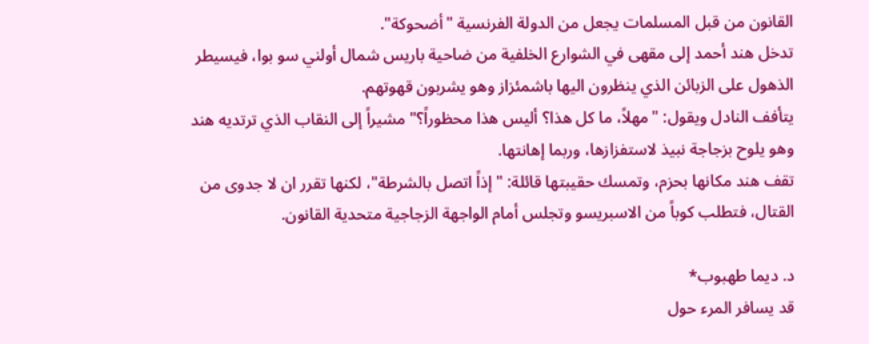القانون من قبل المسلمات يجعل من الدولة الفرنسية "أضحوكة".
تدخل هند أحمد إلى مقهى في الشوارع الخلفية من ضاحية باريس شمال أولني سو بوا، فيسيطر الذهول على الزبائن الذي ينظرون اليها باشمئزاز وهو يشربون قهوتهم.
يتأفف النادل ويقول: "مهلاً، ما كل هذا؟ أليس هذا محظوراً؟" مشيراً إلى النقاب الذي ترتديه هند وهو يلوح بزجاجة نبيذ لاستفزازها، وربما إهانتها.
تقف هند مكانها بحزم، وتمسك حقيبتها قائلة: "إذاً اتصل بالشرطة"، لكنها تقرر ان لا جدوى من القتال، فتطلب كوباً من الاسبريسو وتجلس أمام الواجهة الزجاجية متحدية القانون.

د. ديما طهبوب*
قد يسافر المرء حول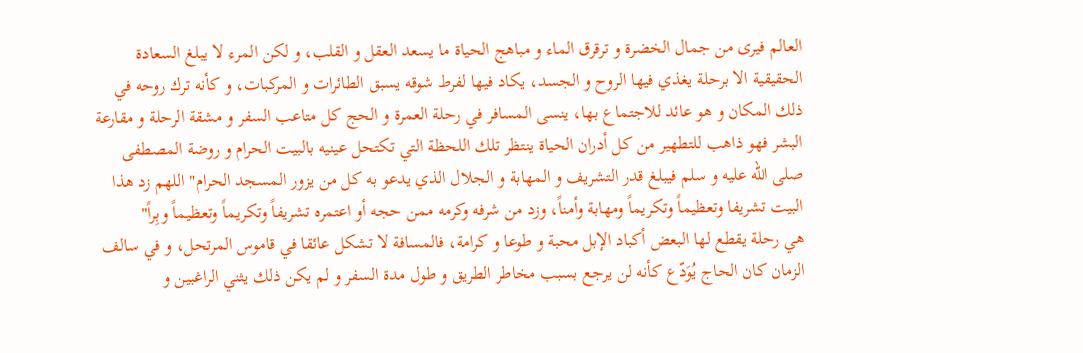العالم فيرى من جمال الخضرة و ترقرق الماء و مباهج الحياة ما يسعد العقل و القلب، و لكن المرء لا يبلغ السعادة الحقيقية الا برحلة يغذي فيها الروح و الجسد، يكاد فيها لفرط شوقه يسبق الطائرات و المركبات، و كأنه ترك روحه في ذلك المكان و هو عائد للاجتماع بها، ينسى المسافر في رحلة العمرة و الحج كل متاعب السفر و مشقة الرحلة و مقارعة البشر فهو ذاهب للتطهير من كل أدران الحياة ينتظر تلك اللحظة التي تكتحل عينيه بالبيت الحرام و روضة المصطفى صلى الله عليه و سلم فيبلغ قدر التشريف و المهابة و الجلال الذي يدعو به كل من يزور المسجد الحرام" اللهم زد هذا البيت تشريفا وتعظيماً وتكريماً ومهابة وأمناً، وزد من شرفه وكرمه ممن حجه أو اعتمره تشريفاً وتكريماً وتعظيماً وبِراً"
هي رحلة يقطع لها البعض أكباد الإبل محبة و طوعا و كرامة، فالمسافة لا تشكل عائقا في قاموس المرتحل، و في سالف الزمان كان الحاج يُوَدّع كأنه لن يرجع بسبب مخاطر الطريق و طول مدة السفر و لم يكن ذلك يثني الراغبين و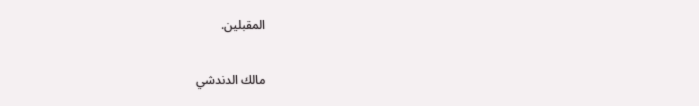المقبلين.

مالك الدندشي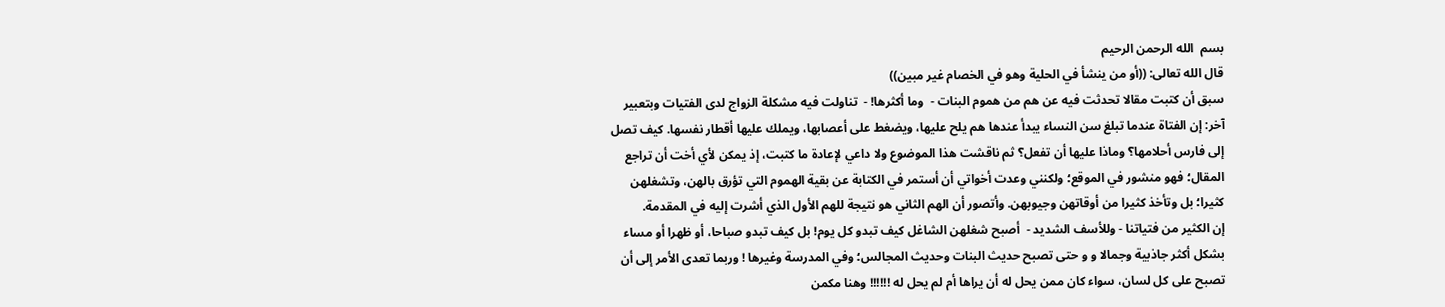بسم  الله الرحمن الرحيم
قال الله تعالى: ((أو من ينشأ في الحلية وهو في الخصام غير مبين))
سبق أن كتبت مقالا تحدثت فيه عن هم من هموم البنات -  وما أكثرها! -  تناولت فيه مشكلة الزواج لدى الفتيات وبتعبير آخر: إن الفتاة عندما تبلغ سن النساء يبدأ عندها هم يلح عليها، ويضغط على أعصابها، ويملك عليها أقطار نفسها. كيف تصل إلى فارس أحلامها؟ وماذا عليها أن تفعل؟ ثم ناقشت هذا الموضوع ولا داعي لإعادة ما كتبت، إذ يمكن لأي أخت أن تراجع المقال؛ فهو منشور في الموقع؛ ولكنني وعدت أخواتي أن أستمر في الكتابة عن بقية الهموم التي تؤرق بالهن، وتشغلهن كثيرا؛ بل وتأخذ كثيرا من أوقاتهن وجيوبهن. وأتصور أن الهم الثاني هو نتيجة للهم الأول الذي أشرت إليه في المقدمة.
إن الكثير من فتياتنا - وللأسف الشديد -  أصبح شغلهن الشاغل كيف تبدو كل يوم! بل كيف تبدو صباحا، أو ظهرا أو مساء بشكل أكثر جاذبية وجمالا و و حتى تصبح حديث البنات وحديث المجالس؛ وفي المدرسة وغيرها ! وربما تعدى الأمر إلى أن تصبح على كل لسان، سواء كان ممن يحل له أن يراها أم لم يحل له !!!!!! وهنا مكمن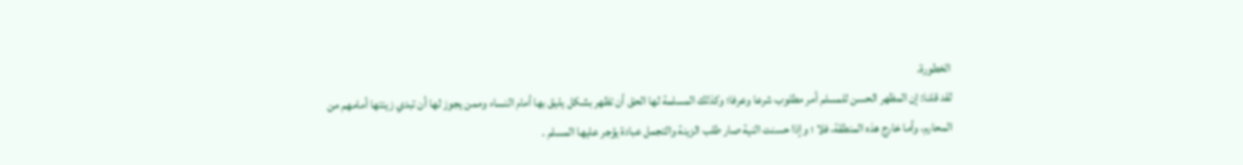الخطورة.
لقد قلنا: إن المظهر الحسن للمسلم أمر مطلوب شرعا وعرفا؛ وكذلك المسلمة لها الحق أن تظهر بشكل يليق بها أمام النساء وممن يجوز لها أن تبدي زينتها أمامهم من المحارم، وأما خارج هذه المنطقة، فلا ؛ وإذا حسنت النية صار طلب الزينة والتجمل عبادة يؤجر عليها المسلم .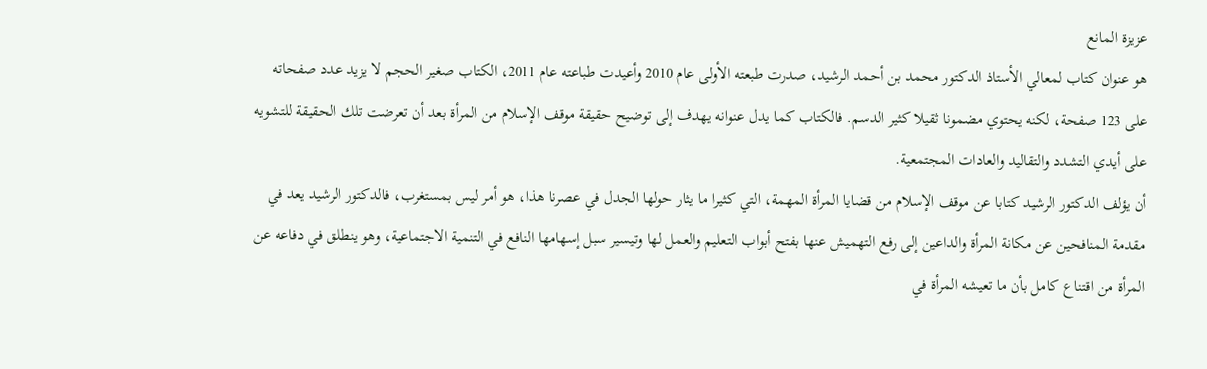عزيزة المانع
هو عنوان كتاب لمعالي الأستاذ الدكتور محمد بن أحمد الرشيد، صدرت طبعته الأولى عام 2010 وأعيدت طباعته عام 2011، الكتاب صغير الحجم لا يزيد عدد صفحاته على 123 صفحة، لكنه يحتوي مضمونا ثقيلا كثير الدسم. فالكتاب كما يدل عنوانه يهدف إلى توضيح حقيقة موقف الإسلام من المرأة بعد أن تعرضت تلك الحقيقة للتشويه على أيدي التشدد والتقاليد والعادات المجتمعية.
أن يؤلف الدكتور الرشيد كتابا عن موقف الإسلام من قضايا المرأة المهمة، التي كثيرا ما يثار حولها الجدل في عصرنا هذا، هو أمر ليس بمستغرب، فالدكتور الرشيد يعد في مقدمة المنافحين عن مكانة المرأة والداعين إلى رفع التهميش عنها بفتح أبواب التعليم والعمل لها وتيسير سبل إسهامها النافع في التنمية الاجتماعية، وهو ينطلق في دفاعه عن المرأة من اقتناع كامل بأن ما تعيشه المرأة في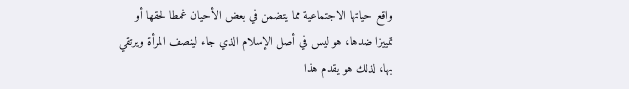واقع حياتها الاجتماعية مما يتضمن في بعض الأحيان غمطا لحقها أو تمييزا ضدها، هو ليس في أصل الإسلام الذي جاء لينصف المرأة ويرتقي بها، لذلك هو يقدم هذا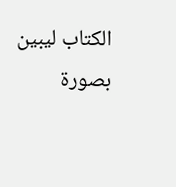الكتاب ليبين بصورة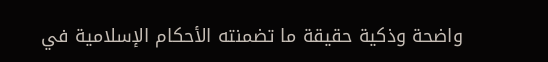واضحة وذكية حقيقة ما تضمنته الأحكام الإسلامية في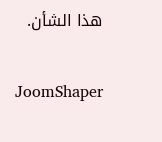هذا الشأن.

JoomShaper